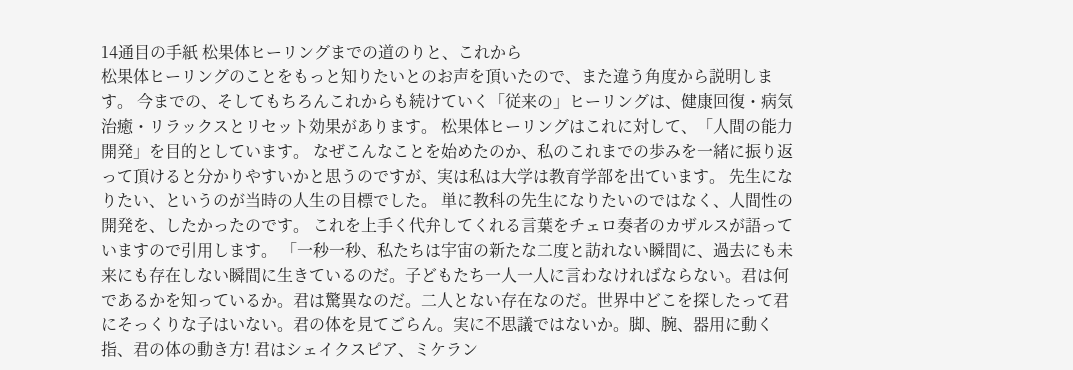14通目の手紙 松果体ヒーリングまでの道のりと、これから
松果体ヒーリングのことをもっと知りたいとのお声を頂いたので、また違う角度から説明します。 今までの、そしてもちろんこれからも続けていく「従来の」ヒーリングは、健康回復・病気治癒・リラックスとリセット効果があります。 松果体ヒーリングはこれに対して、「人間の能力開発」を目的としています。 なぜこんなことを始めたのか、私のこれまでの歩みを一緒に振り返って頂けると分かりやすいかと思うのですが、実は私は大学は教育学部を出ています。 先生になりたい、というのが当時の人生の目標でした。 単に教科の先生になりたいのではなく、人間性の開発を、したかったのです。 これを上手く代弁してくれる言葉をチェロ奏者のカザルスが語っていますので引用します。 「一秒一秒、私たちは宇宙の新たな二度と訪れない瞬間に、過去にも未来にも存在しない瞬間に生きているのだ。子どもたち一人一人に言わなければならない。君は何であるかを知っているか。君は驚異なのだ。二人とない存在なのだ。世界中どこを探したって君にそっくりな子はいない。君の体を見てごらん。実に不思議ではないか。脚、腕、器用に動く指、君の体の動き方! 君はシェイクスピア、ミケラン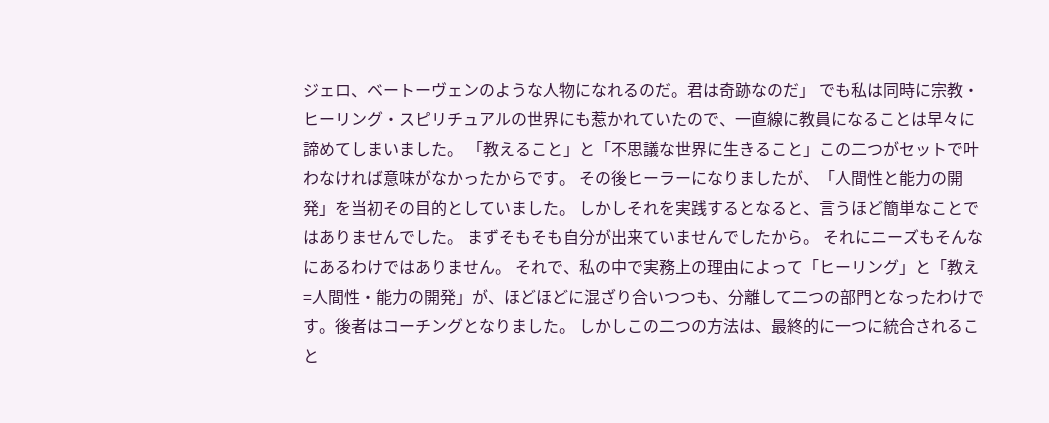ジェロ、ベートーヴェンのような人物になれるのだ。君は奇跡なのだ」 でも私は同時に宗教・ヒーリング・スピリチュアルの世界にも惹かれていたので、一直線に教員になることは早々に諦めてしまいました。 「教えること」と「不思議な世界に生きること」この二つがセットで叶わなければ意味がなかったからです。 その後ヒーラーになりましたが、「人間性と能力の開発」を当初その目的としていました。 しかしそれを実践するとなると、言うほど簡単なことではありませんでした。 まずそもそも自分が出来ていませんでしたから。 それにニーズもそんなにあるわけではありません。 それで、私の中で実務上の理由によって「ヒーリング」と「教え=人間性・能力の開発」が、ほどほどに混ざり合いつつも、分離して二つの部門となったわけです。後者はコーチングとなりました。 しかしこの二つの方法は、最終的に一つに統合されること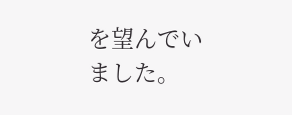を望んでいました。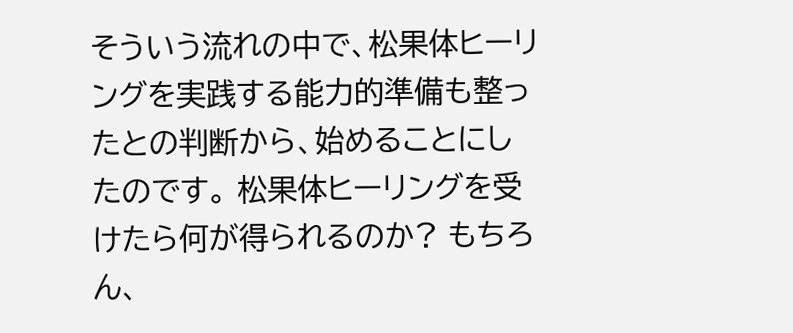そういう流れの中で、松果体ヒーリングを実践する能力的準備も整ったとの判断から、始めることにしたのです。 松果体ヒーリングを受けたら何が得られるのか? もちろん、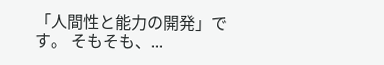「人間性と能力の開発」です。 そもそも、...